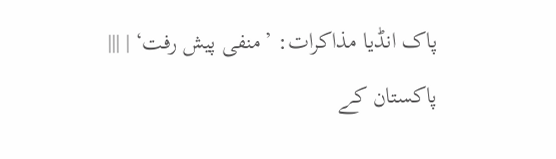پاک انڈیا مذاکرات: ’منفی پیش رفت‘ | |||
پاکستان کے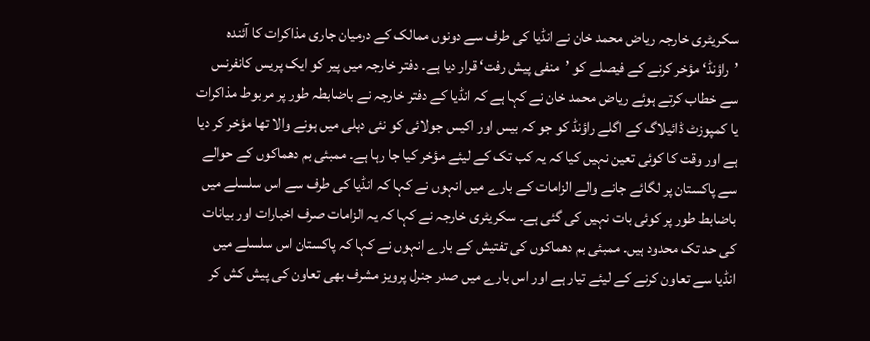سکریٹری خارجہ ریاض محمد خان نے انڈیا کی طرف سے دونوں ممالک کے درمیان جاری مذاکرات کا آئندہ ’راؤنڈ‘ مؤخر کرنے کے فیصلے کو ’منفی پیش رفت‘ قرار دیا ہے۔ دفتر خارجہ میں پیر کو ایک پریس کانفرنس سے خطاب کرتے ہوئے ریاض محمد خان نے کہا ہے کہ انڈیا کے دفتر خارجہ نے باضابطہ طور پر مربوط مذاکرات یا کمپوزٹ ڈائیلاگ کے اگلے راؤنڈ کو جو کہ بیس اور اکیس جولائی کو نئی دہلی میں ہونے والا تھا مؤخر کر دیا ہے اور وقت کا کوئی تعین نہیں کیا کہ یہ کب تک کے لیئے مؤخر کیا جا رہا ہے۔ ممبئی بم دھماکوں کے حوالے سے پاکستان پر لگائے جانے والے الزامات کے بارے میں انہوں نے کہا کہ انڈیا کی طرف سے اس سلسلے میں باضابط طور پر کوئی بات نہیں کی گئی ہے۔ سکریٹری خارجہ نے کہا کہ یہ الزامات صرف اخبارات اور بیانات کی حد تک محدود ہیں۔ ممبئی بم دھماکوں کی تفتیش کے بارے انہوں نے کہا کہ پاکستان اس سلسلے میں انڈیا سے تعاون کرنے کے لیئے تیار ہے اور اس بارے میں صدر جنرل پرویز مشرف بھی تعاون کی پیش کش کر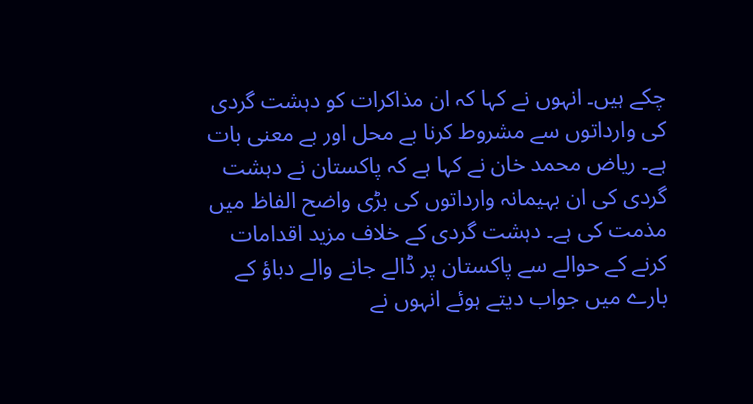چکے ہیں۔ انہوں نے کہا کہ ان مذاکرات کو دہشت گردی کی وارداتوں سے مشروط کرنا بے محل اور بے معنی بات ہے۔ ریاض محمد خان نے کہا ہے کہ پاکستان نے دہشت گردی کی ان بہیمانہ وارداتوں کی بڑی واضح الفاظ میں مذمت کی ہے۔ دہشت گردی کے خلاف مزید اقدامات کرنے کے حوالے سے پاکستان پر ڈالے جانے والے دباؤ کے بارے میں جواب دیتے ہوئے انہوں نے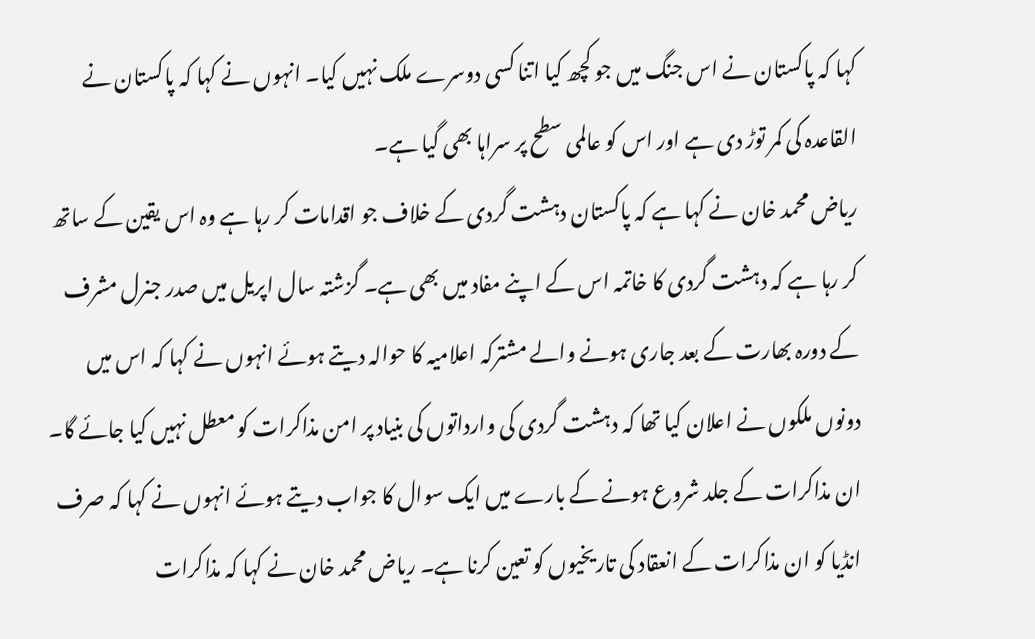کہا کہ پاکستان نے اس جنگ میں جو کچھ کیا اتنا کسی دوسرے ملک نہیں کیا۔ انہوں نے کہا کہ پاکستان نے القاعدہ کی کمر توڑ دی ہے اور اس کو عالمی سطح پر سراہا بھی گیا ہے۔
ریاض محمد خان نے کہا ہے کہ پاکستان دہشت گردی کے خلاف جو اقدامات کر رہا ہے وہ اس یقین کے ساتھ کر رہا ہے کہ دہشت گردی کا خاتمہ اس کے اپنے مفاد میں بھی ہے۔ گزشتہ سال اپریل میں صدر جنرل مشرف کے دورہ بھارت کے بعد جاری ہونے والے مشترکہ اعلامیہ کا حوالہ دیتے ہوئے انہوں نے کہا کہ اس میں دونوں ملکوں نے اعلان کیا تھا کہ دہشت گردی کی وارداتوں کی بنیاد پر امن مذاکرات کو معطل نہیں کیا جائے گا۔ ان مذاکرات کے جلد شروع ہونے کے بارے میں ایک سوال کا جواب دیتے ہوئے انہوں نے کہا کہ صرف انڈیا کو ان مذاکرات کے انعقاد کی تاریخیوں کو تعین کرنا ہے۔ ریاض محمد خان نے کہا کہ مذاکرات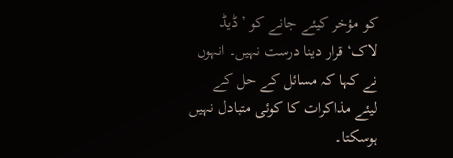کو مؤخر کیئے جانے کو ’ڈیڈ لاک‘ قرار دینا درست نہیں۔ انہوں نے کہا کہ مسائل کے حل کے لیئے مذاکرات کا کوئی متبادل نہیں ہوسکتا۔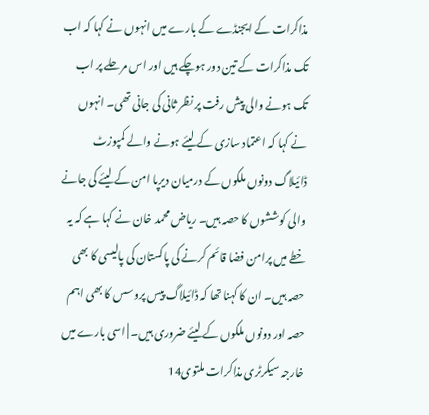مذاکرات کے ایجنڈے کے بارے میں انہوں نے کہا کہ اب تک مذاکرات کے تین دور ہوچکے ہیں اور اس مرحلے پر اب تک ہونے والی پیش رفت پر نظر ثانی کی جانی تھی۔ انہوں نے کہا کہ اعتماد سازی کے لیئے ہونے والے کمپوزٹ ڈائیلاگ دونوں ملکوں کے درمیان دیرپا امن کے لیئے کی جانے والی کوششوں کا حصہ ہیں۔ ریاض محمد خان نے کہا ہے کہ یہ خطے میں پرامن فضا قائم کرنے کی پاکستان کی پالیسی کا بھی حصہ ہیں۔ ان کا کہنا تھا کہ ڈائیلاگ پیس پروسس کا بھی اہم حصہ اور دونوں ملکوں کے لیئے ضروری ہیں۔ | اسی بارے میں خارجہ سیکرٹری مذاکرات ملتوی14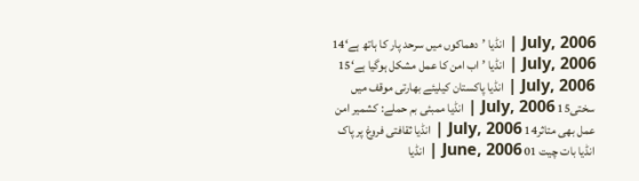July, 2006 | انڈیا ’دھماکوں میں سرحد پار کا ہاتھ ہے‘14 July, 2006 | انڈیا ’اب امن کا عمل مشکل ہوگیا ہے‘15 July, 2006 | انڈیا پاکستان کیلیئے بھارتی موقف میں سختی15 July, 2006 | انڈیا ممبئی بم حملے: کشمیر امن عمل بھی متاثر14 July, 2006 | انڈیا ثقافتی فروغ پر پاک انڈیا بات چیت 01 June, 2006 | انڈیا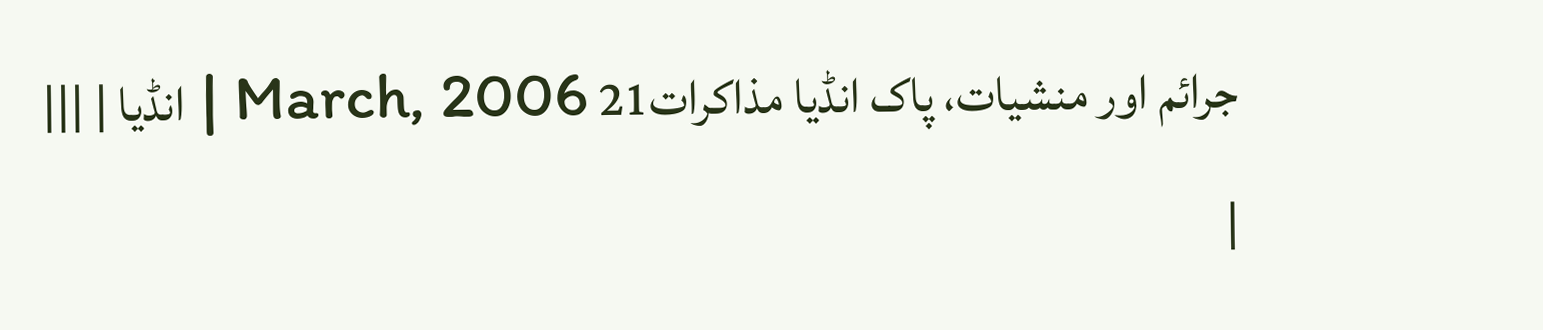جرائم اور منشیات، پاک انڈیا مذاکرات21 March, 2006 | انڈیا | |||
|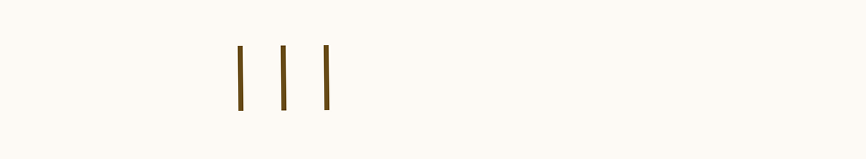|||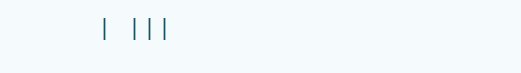| |||